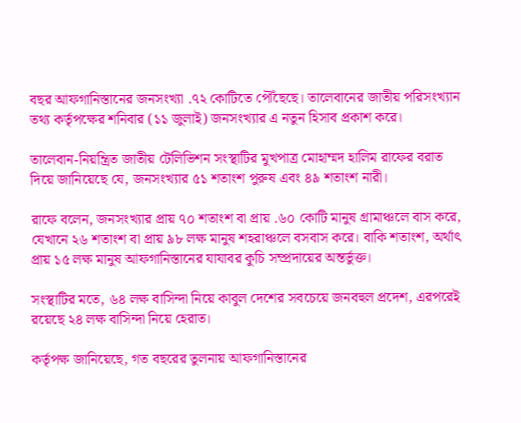বছর আফগানিস্তানের জনসংখ্যা .৭২ কোটিতে পৌঁছেছে। তালেবানের জাতীয় পরিসংখ্যান তথ্য কর্তৃপক্ষের শনিবার (১১ জুলাই) জনসংখ্যার এ নতুন হিসাব প্রকাশ করে।

তালেবান-নিয়ন্ত্রিত জাতীয় টেলিভিশন সংস্থাটির মুখপাত্র মোহাম্মদ হালিম রাফের বরাত দিয়ে জানিয়েছে যে, জনসংখ্যার ৫১ শতাংশ পুরুষ এবং ৪৯ শতাংশ নারী।

রাফে বলেন, জনসংখ্যার প্রায় ৭০ শতাংশ বা প্রায় .৬০ কোটি মানুষ গ্রামাঞ্চলে বাস করে, যেখানে ২৬ শতাংশ বা প্রায় ৯৮ লক্ষ মানুষ শহরাঞ্চলে বসবাস করে। বাকি শতাংশ, অর্থাৎ প্রায় ১৫ লক্ষ মানুষ আফগানিস্তানের যাযাবর কুচি সম্প্রদায়ের অন্তর্ভুক্ত।

সংস্থাটির মতে, ৬৪ লক্ষ বাসিন্দা নিয়ে কাবুল দেশের সবচেয়ে জনবহুল প্রদেশ, এরপরেই রয়েছে ২৪ লক্ষ বাসিন্দা নিয়ে হেরাত।

কর্তৃপক্ষ জানিয়েছে, গত বছরের তুলনায় আফগানিস্তানের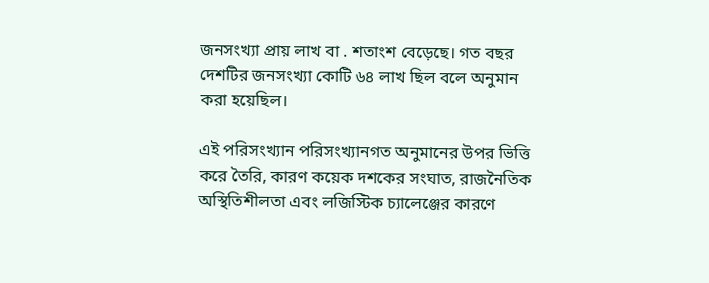জনসংখ্যা প্রায় লাখ বা . শতাংশ বেড়েছে। গত বছর দেশটির জনসংখ্যা কোটি ৬৪ লাখ ছিল বলে অনুমান করা হয়েছিল।

এই পরিসংখ্যান পরিসংখ্যানগত অনুমানের উপর ভিত্তি করে তৈরি, কারণ কয়েক দশকের সংঘাত, রাজনৈতিক অস্থিতিশীলতা এবং লজিস্টিক চ্যালেঞ্জের কারণে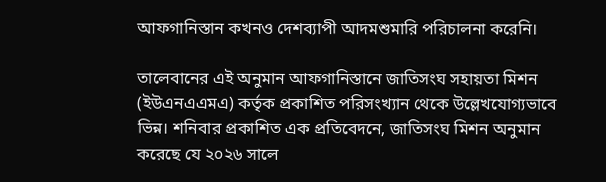আফগানিস্তান কখনও দেশব্যাপী আদমশুমারি পরিচালনা করেনি।

তালেবানের এই অনুমান আফগানিস্তানে জাতিসংঘ সহায়তা মিশন (ইউএনএএমএ) কর্তৃক প্রকাশিত পরিসংখ্যান থেকে উল্লেখযোগ্যভাবে ভিন্ন। শনিবার প্রকাশিত এক প্রতিবেদনে, জাতিসংঘ মিশন অনুমান করেছে যে ২০২৬ সালে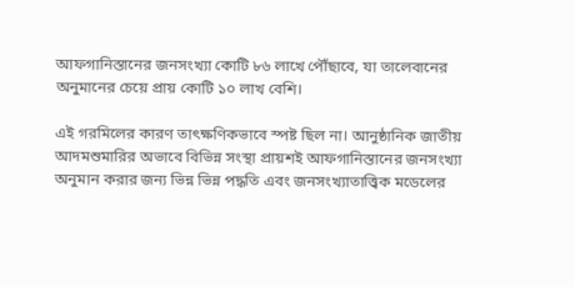আফগানিস্তানের জনসংখ্যা কোটি ৮৬ লাখে পৌঁছাবে, যা তালেবানের অনুমানের চেয়ে প্রায় কোটি ১০ লাখ বেশি।

এই গরমিলের কারণ তাৎক্ষণিকভাবে স্পষ্ট ছিল না। আনুষ্ঠানিক জাতীয় আদমশুমারির অভাবে বিভিন্ন সংস্থা প্রায়শই আফগানিস্তানের জনসংখ্যা অনুমান করার জন্য ভিন্ন ভিন্ন পদ্ধতি এবং জনসংখ্যাতাত্ত্বিক মডেলের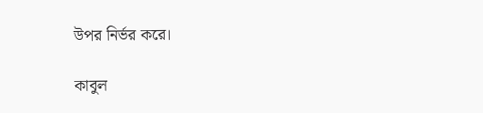উপর নির্ভর করে।

কাবুল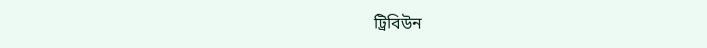ট্রিবিউন